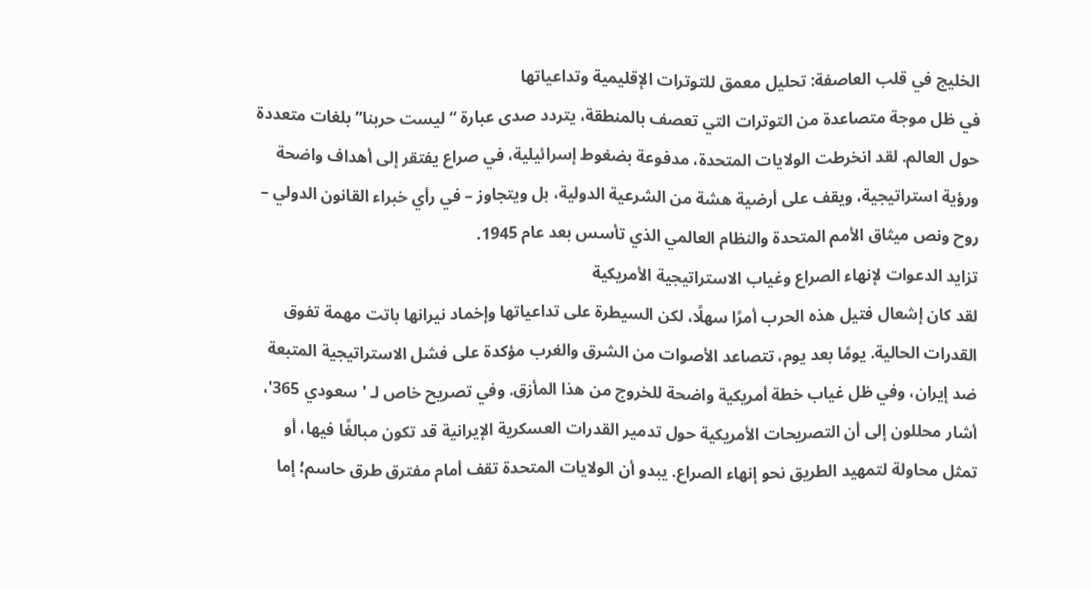الخليج في قلب العاصفة: تحليل معمق للتوترات الإقليمية وتداعياتها
في ظل موجة متصاعدة من التوترات التي تعصف بالمنطقة، يتردد صدى عبارة “ليست حربنا” بلغات متعددة حول العالم. لقد انخرطت الولايات المتحدة، مدفوعة بضغوط إسرائيلية، في صراع يفتقر إلى أهداف واضحة ورؤية استراتيجية، ويقف على أرضية هشة من الشرعية الدولية، بل ويتجاوز – في رأي خبراء القانون الدولي – روح ونص ميثاق الأمم المتحدة والنظام العالمي الذي تأسس بعد عام 1945.
تزايد الدعوات لإنهاء الصراع وغياب الاستراتيجية الأمريكية
لقد كان إشعال فتيل هذه الحرب أمرًا سهلًا، لكن السيطرة على تداعياتها وإخماد نيرانها باتت مهمة تفوق القدرات الحالية. يومًا بعد يوم، تتصاعد الأصوات من الشرق والغرب مؤكدة على فشل الاستراتيجية المتبعة ضد إيران، وفي ظل غياب خطة أمريكية واضحة للخروج من هذا المأزق. وفي تصريح خاص لـ 'سعودي 365'، أشار محللون إلى أن التصريحات الأمريكية حول تدمير القدرات العسكرية الإيرانية قد تكون مبالغًا فيها، أو تمثل محاولة لتمهيد الطريق نحو إنهاء الصراع. يبدو أن الولايات المتحدة تقف أمام مفترق طرق حاسم؛ إما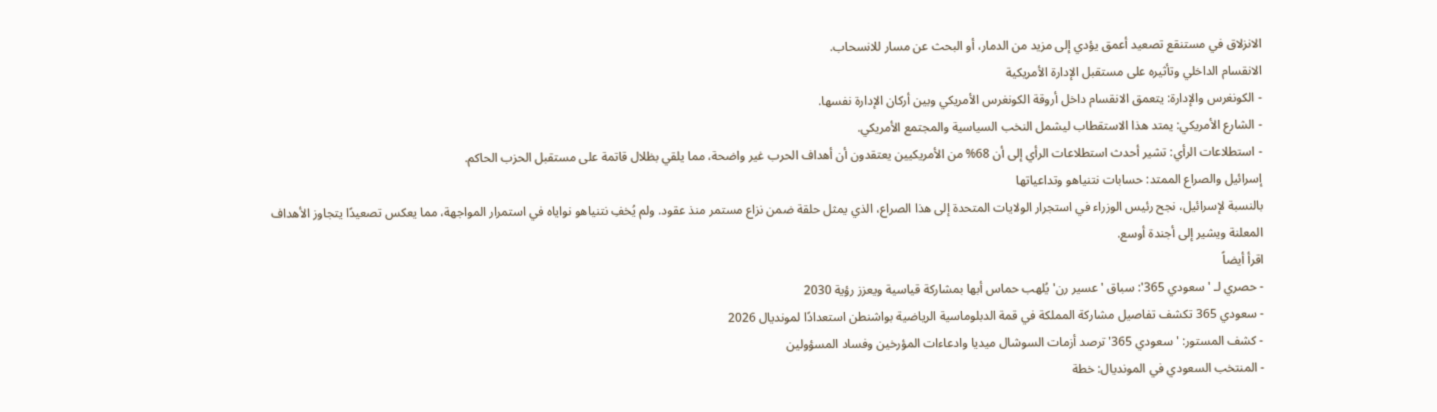الانزلاق في مستنقع تصعيد أعمق يؤدي إلى مزيد من الدمار، أو البحث عن مسار للانسحاب.
الانقسام الداخلي وتأثيره على مستقبل الإدارة الأمريكية
- الكونغرس والإدارة: يتعمق الانقسام داخل أروقة الكونغرس الأمريكي وبين أركان الإدارة نفسها.
- الشارع الأمريكي: يمتد هذا الاستقطاب ليشمل النخب السياسية والمجتمع الأمريكي.
- استطلاعات الرأي: تشير أحدث استطلاعات الرأي إلى أن 68% من الأمريكيين يعتقدون أن أهداف الحرب غير واضحة، مما يلقي بظلال قاتمة على مستقبل الحزب الحاكم.
إسرائيل والصراع الممتد: حسابات نتنياهو وتداعياتها
بالنسبة لإسرائيل، نجح رئيس الوزراء في استجرار الولايات المتحدة إلى هذا الصراع، الذي يمثل حلقة ضمن نزاع مستمر منذ عقود. ولم يُخفِ نتنياهو نواياه في استمرار المواجهة، مما يعكس تصعيدًا يتجاوز الأهداف المعلنة ويشير إلى أجندة أوسع.
اقرأ أيضاً
- حصري لـ 'سعودي 365': سباق 'عسير رن' يُلهب حماس أبها بمشاركة قياسية ويعزز رؤية 2030
- سعودي 365 تكشف تفاصيل مشاركة المملكة في قمة الدبلوماسية الرياضية بواشنطن استعدادًا لمونديال 2026
- كشف المستور: 'سعودي 365' ترصد أزمات السوشال ميديا وادعاءات المؤرخين وفساد المسؤولين
- المنتخب السعودي في المونديال: خطة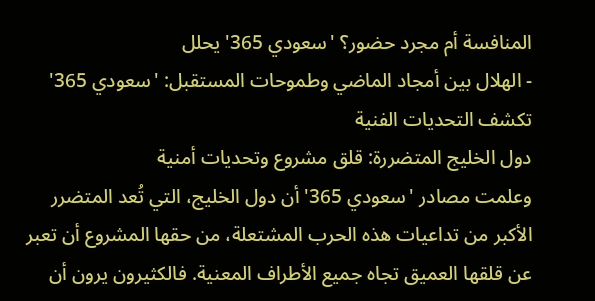المنافسة أم مجرد حضور؟ 'سعودي 365' يحلل
- الهلال بين أمجاد الماضي وطموحات المستقبل: 'سعودي 365' تكشف التحديات الفنية
دول الخليج المتضررة: قلق مشروع وتحديات أمنية
وعلمت مصادر 'سعودي 365' أن دول الخليج، التي تُعد المتضرر الأكبر من تداعيات هذه الحرب المشتعلة، من حقها المشروع أن تعبر عن قلقها العميق تجاه جميع الأطراف المعنية. فالكثيرون يرون أن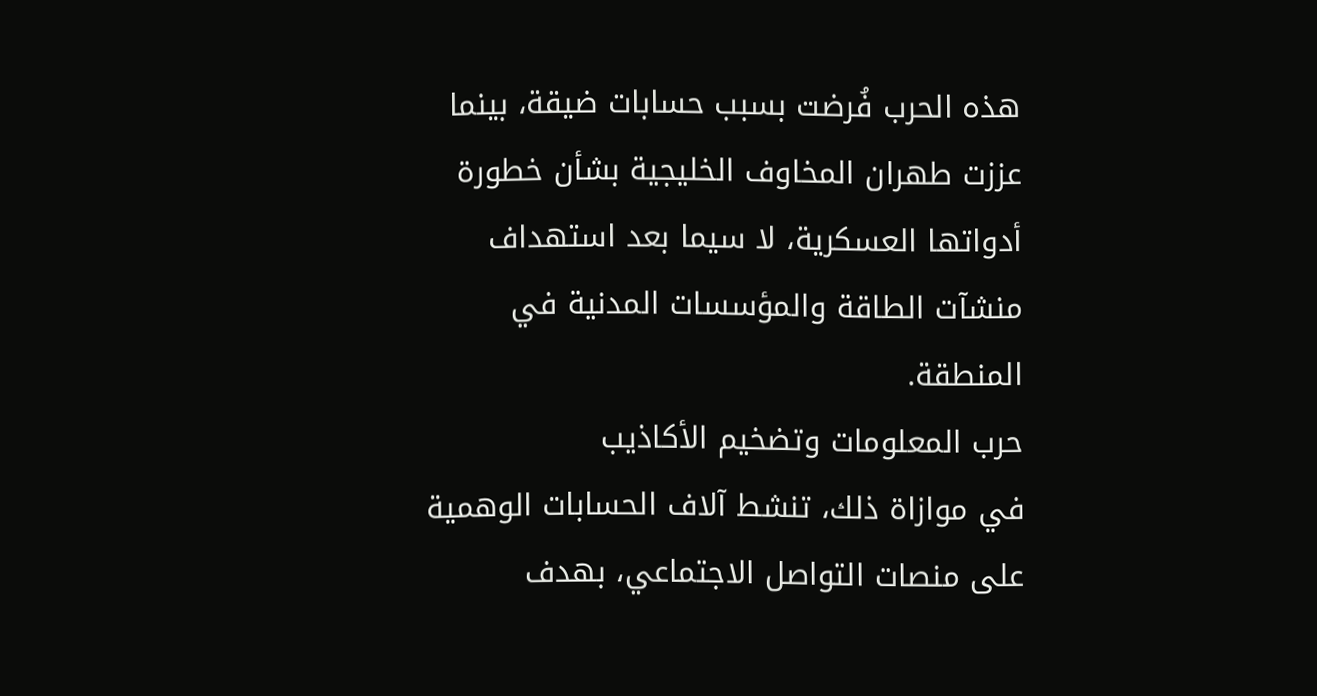هذه الحرب فُرضت بسبب حسابات ضيقة، بينما عززت طهران المخاوف الخليجية بشأن خطورة أدواتها العسكرية، لا سيما بعد استهداف منشآت الطاقة والمؤسسات المدنية في المنطقة.
حرب المعلومات وتضخيم الأكاذيب
في موازاة ذلك، تنشط آلاف الحسابات الوهمية على منصات التواصل الاجتماعي، بهدف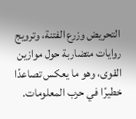التحريض وزرع الفتنة، وترويج روايات متضاربة حول موازين القوى، وهو ما يعكس تصاعدًا خطيرًا في حرب المعلومات.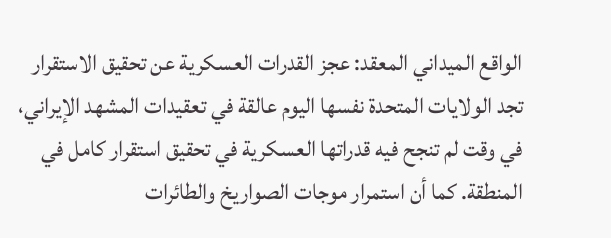الواقع الميداني المعقد: عجز القدرات العسكرية عن تحقيق الاستقرار
تجد الولايات المتحدة نفسها اليوم عالقة في تعقيدات المشهد الإيراني، في وقت لم تنجح فيه قدراتها العسكرية في تحقيق استقرار كامل في المنطقة. كما أن استمرار موجات الصواريخ والطائرات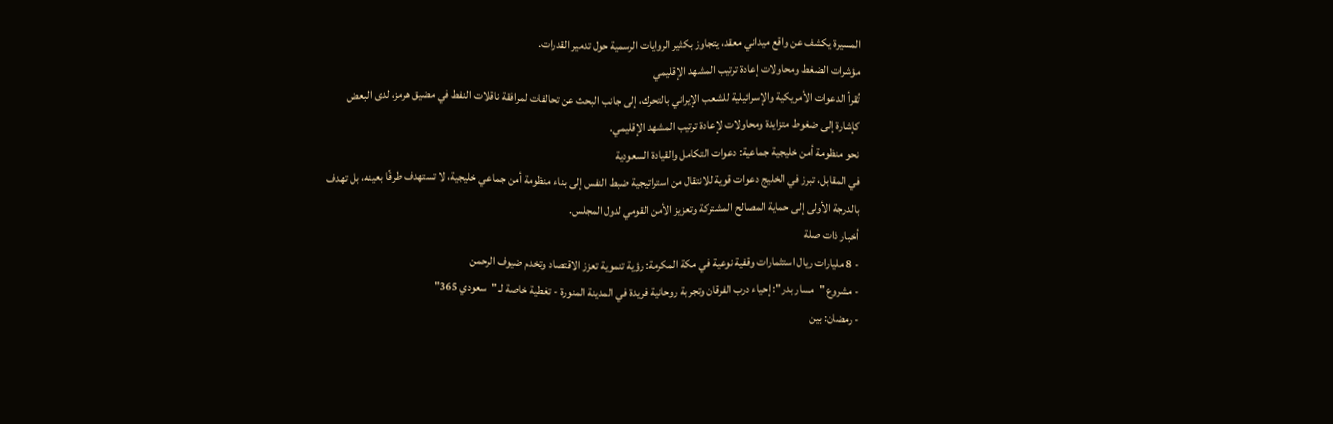المسيرة يكشف عن واقع ميداني معقد، يتجاوز بكثير الروايات الرسمية حول تدمير القدرات.
مؤشرات الضغط ومحاولات إعادة ترتيب المشهد الإقليمي
تُقرأ الدعوات الأمريكية والإسرائيلية للشعب الإيراني بالتحرك، إلى جانب البحث عن تحالفات لمرافقة ناقلات النفط في مضيق هرمز، لدى البعض كإشارة إلى ضغوط متزايدة ومحاولات لإعادة ترتيب المشهد الإقليمي.
نحو منظومة أمن خليجية جماعية: دعوات التكامل والقيادة السعودية
في المقابل، تبرز في الخليج دعوات قوية للانتقال من استراتيجية ضبط النفس إلى بناء منظومة أمن جماعي خليجية، لا تستهدف طرفًا بعينه، بل تهدف بالدرجة الأولى إلى حماية المصالح المشتركة وتعزيز الأمن القومي لدول المجلس.
أخبار ذات صلة
- 8 مليارات ريال استثمارات وقفية نوعية في مكة المكرمة: رؤية تنموية تعزز الاقتصاد وتخدم ضيوف الرحمن
- مشروع "مسار بدر": إحياء درب الفرقان وتجربة روحانية فريدة في المدينة المنورة - تغطية خاصة لـ "سعودي 365"
- رمضان: بين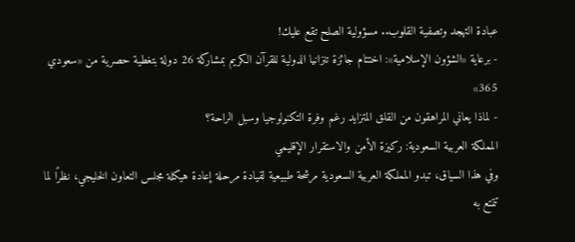عبادة التهجد وتصفية القلوب.. مسؤولية الصلح تقع عليك!
- برعاية «الشؤون الإسلامية»: اختتام جائزة تنزانيا الدولية للقرآن الكريم بمشاركة 26 دولة بتغطية حصرية من «سعودي 365»
- لماذا يعاني المراهقون من القلق المتزايد رغم وفرة التكنولوجيا وسبل الراحة؟
المملكة العربية السعودية: ركيزة الأمن والاستقرار الإقليمي
وفي هذا السياق، تبدو المملكة العربية السعودية مرشحة طبيعية لقيادة مرحلة إعادة هيكلة مجلس التعاون الخليجي، نظرًا لما تتمتع به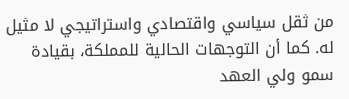من ثقل سياسي واقتصادي واستراتيجي لا مثيل له. كما أن التوجهات الحالية للمملكة، بقيادة سمو ولي العهد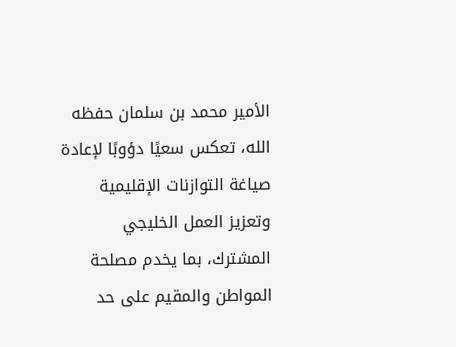الأمير محمد بن سلمان حفظه الله، تعكس سعيًا دؤوبًا لإعادة صياغة التوازنات الإقليمية وتعزيز العمل الخليجي المشترك، بما يخدم مصلحة المواطن والمقيم على حد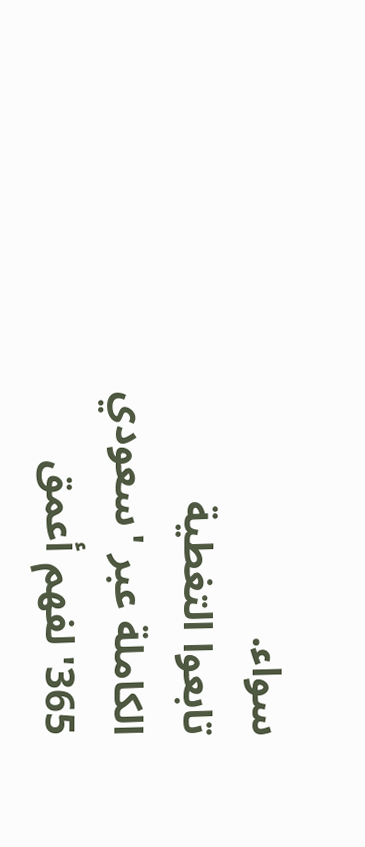سواء.
تابعوا التغطية الكاملة عبر 'سعودي 365' لفهم أعمق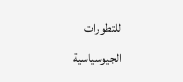للتطورات الجيوسياسية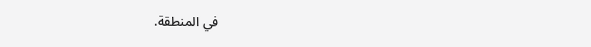في المنطقة.